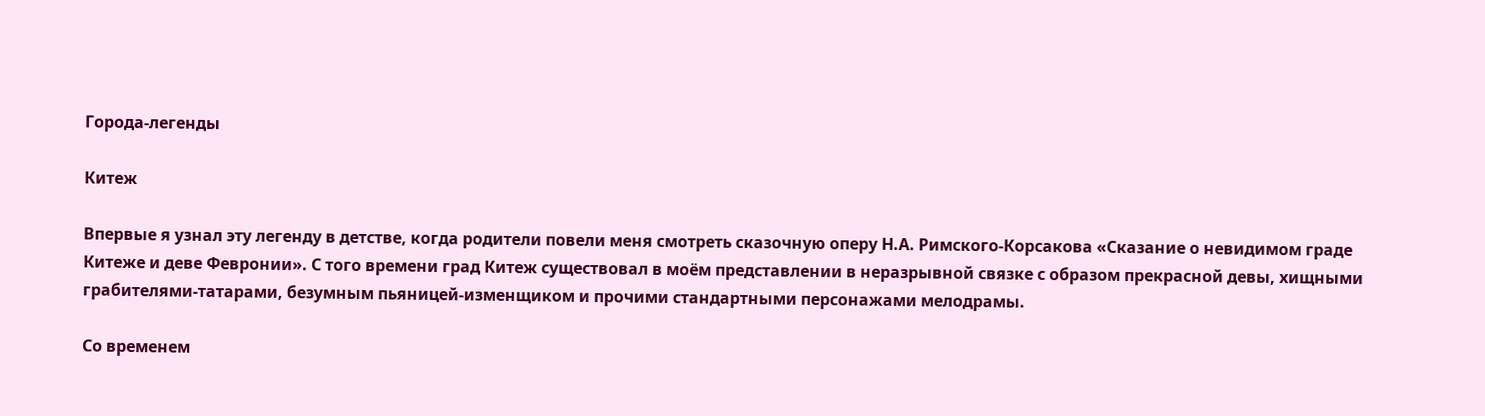Города-легенды

Китеж

Впервые я узнал эту легенду в детстве, когда родители повели меня смотреть сказочную оперу Н.А. Римского-Корсакова «Сказание о невидимом граде Китеже и деве Февронии». С того времени град Китеж существовал в моём представлении в неразрывной связке с образом прекрасной девы, хищными грабителями-татарами, безумным пьяницей-изменщиком и прочими стандартными персонажами мелодрамы.

Со временем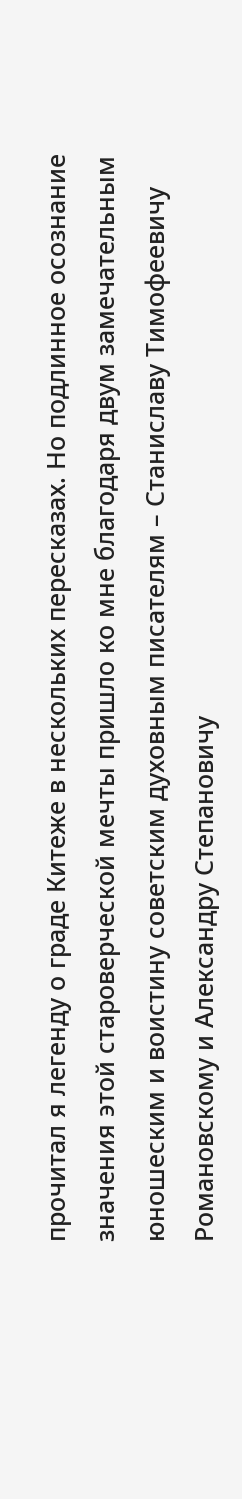прочитал я легенду о граде Китеже в нескольких пересказах. Но подлинное осознание значения этой староверческой мечты пришло ко мне благодаря двум замечательным юношеским и воистину советским духовным писателям – Станиславу Тимофеевичу Романовскому и Александру Степановичу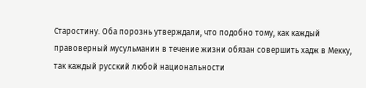Старостину. Оба порознь утверждали, что подобно тому, как каждый правоверный мусульманин в течение жизни обязан совершить хадж в Мекку, так каждый русский любой национальности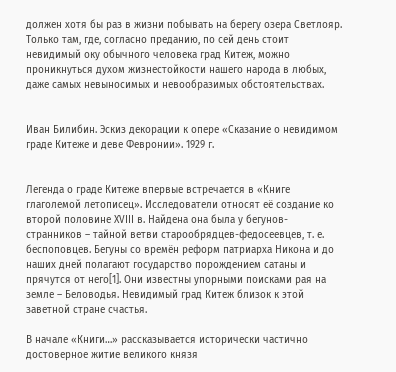должен хотя бы раз в жизни побывать на берегу озера Светлояр. Только там, где, согласно преданию, по сей день стоит невидимый оку обычного человека град Китеж, можно проникнуться духом жизнестойкости нашего народа в любых, даже самых невыносимых и невообразимых обстоятельствах.


Иван Билибин. Эскиз декорации к опере «Сказание о невидимом граде Китеже и деве Февронии». 1929 г.


Легенда о граде Китеже впервые встречается в «Книге глаголемой летописец». Исследователи относят её создание ко второй половине XVIII в. Найдена она была у бегунов-странников – тайной ветви старообрядцев-федосеевцев, т. е. беспоповцев. Бегуны со времён реформ патриарха Никона и до наших дней полагают государство порождением сатаны и прячутся от него[1]. Они известны упорными поисками рая на земле – Беловодья. Невидимый град Китеж близок к этой заветной стране счастья.

В начале «Книги…» рассказывается исторически частично достоверное житие великого князя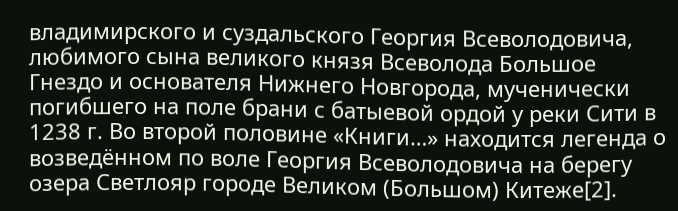владимирского и суздальского Георгия Всеволодовича, любимого сына великого князя Всеволода Большое Гнездо и основателя Нижнего Новгорода, мученически погибшего на поле брани с батыевой ордой у реки Сити в 1238 г. Во второй половине «Книги…» находится легенда о возведённом по воле Георгия Всеволодовича на берегу озера Светлояр городе Великом (Большом) Китеже[2].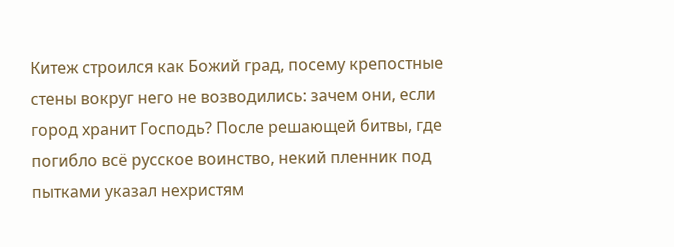Китеж строился как Божий град, посему крепостные стены вокруг него не возводились: зачем они, если город хранит Господь? После решающей битвы, где погибло всё русское воинство, некий пленник под пытками указал нехристям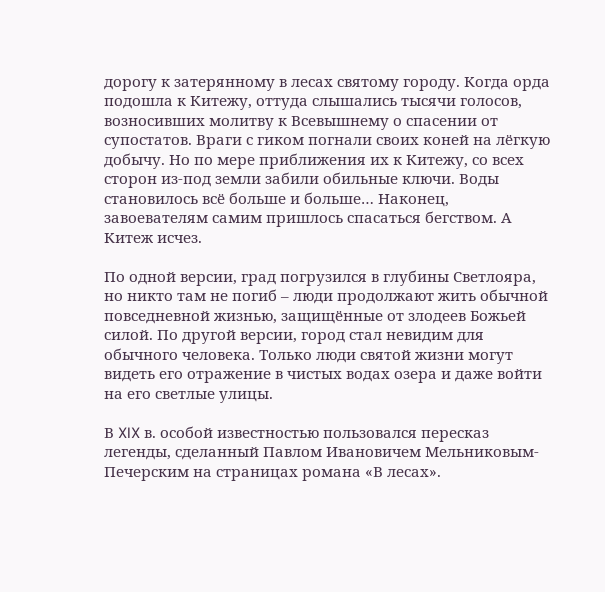дорогу к затерянному в лесах святому городу. Когда орда подошла к Китежу, оттуда слышались тысячи голосов, возносивших молитву к Всевышнему о спасении от супостатов. Враги с гиком погнали своих коней на лёгкую добычу. Но по мере приближения их к Китежу, со всех сторон из-под земли забили обильные ключи. Воды становилось всё больше и больше… Наконец, завоевателям самим пришлось спасаться бегством. А Китеж исчез.

По одной версии, град погрузился в глубины Светлояра, но никто там не погиб – люди продолжают жить обычной повседневной жизнью, защищённые от злодеев Божьей силой. По другой версии, город стал невидим для обычного человека. Только люди святой жизни могут видеть его отражение в чистых водах озера и даже войти на его светлые улицы.

В XIX в. особой известностью пользовался пересказ легенды, сделанный Павлом Ивановичем Мельниковым-Печерским на страницах романа «В лесах».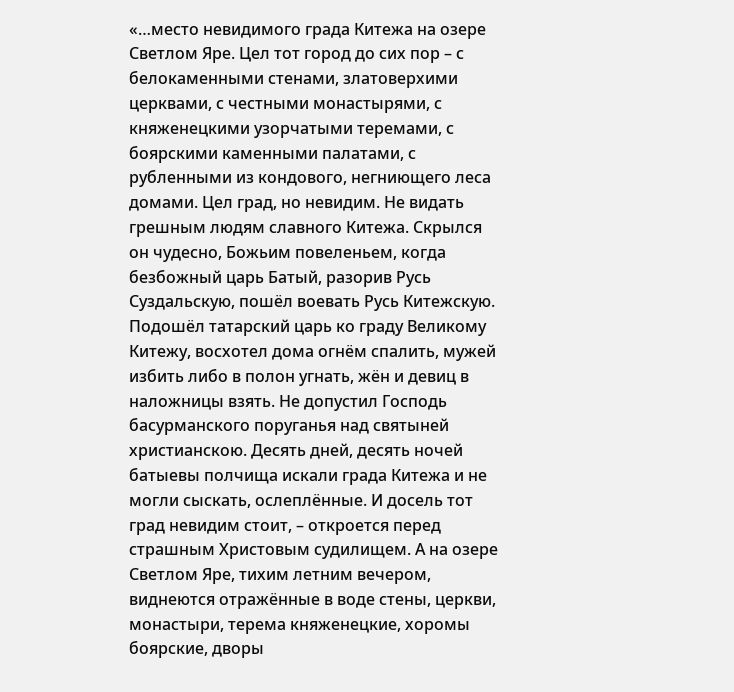«…место невидимого града Китежа на озере Светлом Яре. Цел тот город до сих пор – с белокаменными стенами, златоверхими церквами, с честными монастырями, с княженецкими узорчатыми теремами, с боярскими каменными палатами, с рубленными из кондового, негниющего леса домами. Цел град, но невидим. Не видать грешным людям славного Китежа. Скрылся он чудесно, Божьим повеленьем, когда безбожный царь Батый, разорив Русь Суздальскую, пошёл воевать Русь Китежскую. Подошёл татарский царь ко граду Великому Китежу, восхотел дома огнём спалить, мужей избить либо в полон угнать, жён и девиц в наложницы взять. Не допустил Господь басурманского поруганья над святыней христианскою. Десять дней, десять ночей батыевы полчища искали града Китежа и не могли сыскать, ослеплённые. И досель тот град невидим стоит, – откроется перед страшным Христовым судилищем. А на озере Светлом Яре, тихим летним вечером, виднеются отражённые в воде стены, церкви, монастыри, терема княженецкие, хоромы боярские, дворы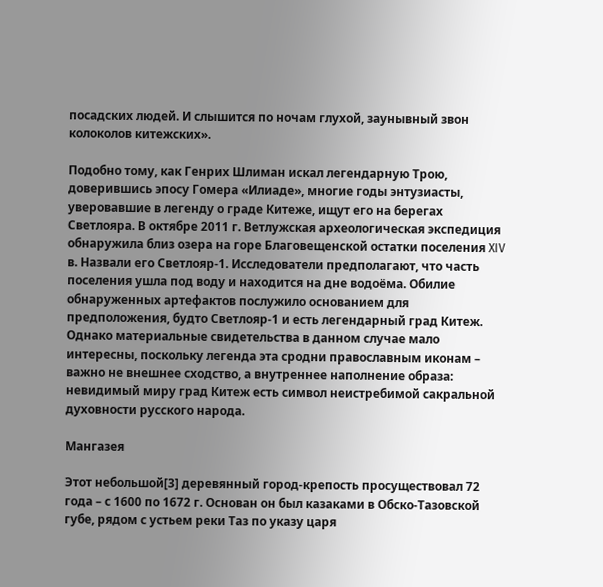посадских людей. И слышится по ночам глухой, заунывный звон колоколов китежских».

Подобно тому, как Генрих Шлиман искал легендарную Трою, доверившись эпосу Гомера «Илиаде», многие годы энтузиасты, уверовавшие в легенду о граде Китеже, ищут его на берегах Светлояра. В октябре 2011 г. Ветлужская археологическая экспедиция обнаружила близ озера на горе Благовещенской остатки поселения XIV в. Назвали его Светлояр-1. Исследователи предполагают, что часть поселения ушла под воду и находится на дне водоёма. Обилие обнаруженных артефактов послужило основанием для предположения, будто Светлояр-1 и есть легендарный град Китеж. Однако материальные свидетельства в данном случае мало интересны, поскольку легенда эта сродни православным иконам – важно не внешнее сходство, а внутреннее наполнение образа: невидимый миру град Китеж есть символ неистребимой сакральной духовности русского народа.

Мангазея

Этот небольшой[3] деревянный город-крепость просуществовал 72 года – с 1600 по 1672 г. Основан он был казаками в Обско-Тазовской губе, рядом с устьем реки Таз по указу царя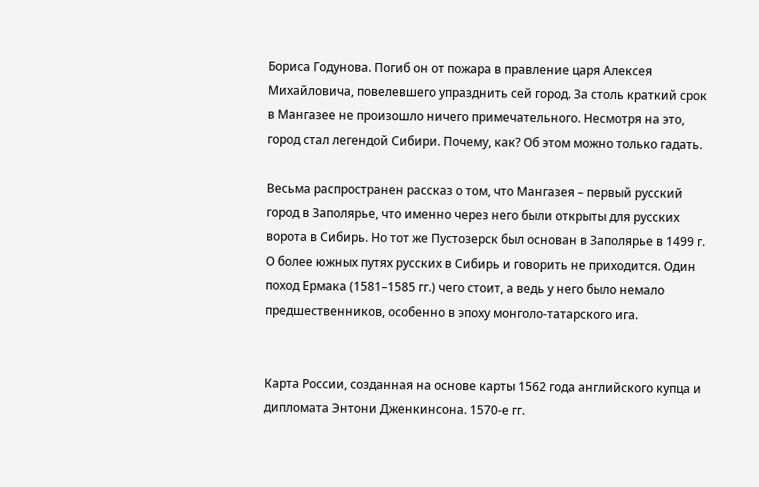Бориса Годунова. Погиб он от пожара в правление царя Алексея Михайловича, повелевшего упразднить сей город. За столь краткий срок в Мангазее не произошло ничего примечательного. Несмотря на это, город стал легендой Сибири. Почему, как? Об этом можно только гадать.

Весьма распространен рассказ о том, что Мангазея – первый русский город в Заполярье, что именно через него были открыты для русских ворота в Сибирь. Но тот же Пустозерск был основан в Заполярье в 1499 г. О более южных путях русских в Сибирь и говорить не приходится. Один поход Ермака (1581–1585 гг.) чего стоит, а ведь у него было немало предшественников, особенно в эпоху монголо-татарского ига.


Карта России, созданная на основе карты 1562 года английского купца и дипломата Энтони Дженкинсона. 1570-е гг.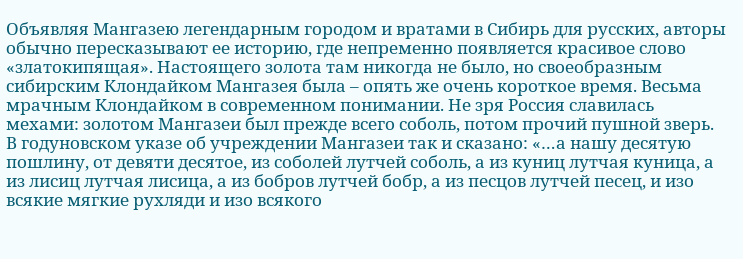Объявляя Мангазею легендарным городом и вратами в Сибирь для русских, авторы обычно пересказывают ее историю, где непременно появляется красивое слово «златокипящая». Настоящего золота там никогда не было, но своеобразным сибирским Клондайком Мангазея была – опять же очень короткое время. Весьма мрачным Клондайком в современном понимании. Не зря Россия славилась мехами: золотом Мангазеи был прежде всего соболь, потом прочий пушной зверь. В годуновском указе об учреждении Мангазеи так и сказано: «…а нашу десятую пошлину, от девяти десятое, из соболей лутчей соболь, а из куниц лутчая куница, а из лисиц лутчая лисица, а из бобров лутчей бобр, а из песцов лутчей песец, и изо всякие мягкие рухляди и изо всякого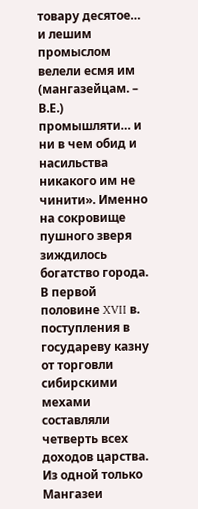товару десятое… и лешим промыслом велели есмя им (мангазейцам. – В.Е.) промышляти… и ни в чем обид и насильства никакого им не чинити». Именно на сокровище пушного зверя зиждилось богатство города. В первой половине XVII в. поступления в государеву казну от торговли сибирскими мехами составляли четверть всех доходов царства. Из одной только Мангазеи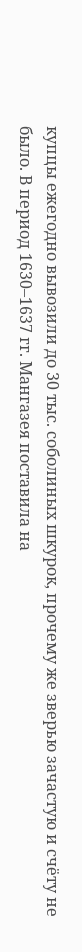купцы ежегодно вывозили до 30 тыс. соболиных шкурок, прочему же зверью зачастую и счёту не было. В период 1630–1637 гг. Мангазея поставила на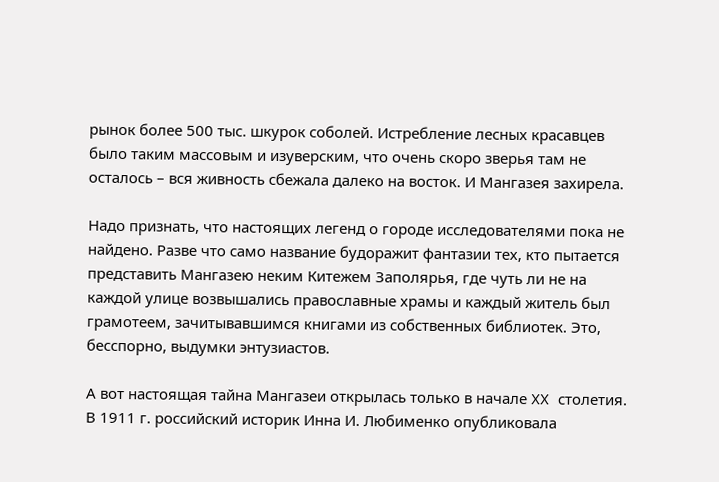рынок более 500 тыс. шкурок соболей. Истребление лесных красавцев было таким массовым и изуверским, что очень скоро зверья там не осталось – вся живность сбежала далеко на восток. И Мангазея захирела.

Надо признать, что настоящих легенд о городе исследователями пока не найдено. Разве что само название будоражит фантазии тех, кто пытается представить Мангазею неким Китежем Заполярья, где чуть ли не на каждой улице возвышались православные храмы и каждый житель был грамотеем, зачитывавшимся книгами из собственных библиотек. Это, бесспорно, выдумки энтузиастов.

А вот настоящая тайна Мангазеи открылась только в начале XX столетия. В 1911 г. российский историк Инна И. Любименко опубликовала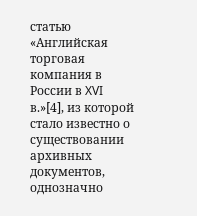статью «Английская торговая компания в России в XVI в.»[4], из которой стало известно о существовании архивных документов, однозначно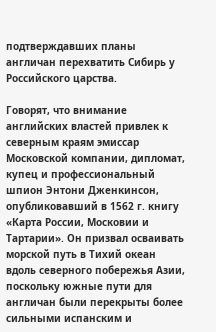подтверждавших планы англичан перехватить Сибирь у Российского царства.

Говорят, что внимание английских властей привлек к северным краям эмиссар Московской компании, дипломат, купец и профессиональный шпион Энтони Дженкинсон, опубликовавший в 1562 г. книгу «Карта России, Московии и Тартарии». Он призвал осваивать морской путь в Тихий океан вдоль северного побережья Азии, поскольку южные пути для англичан были перекрыты более сильными испанским и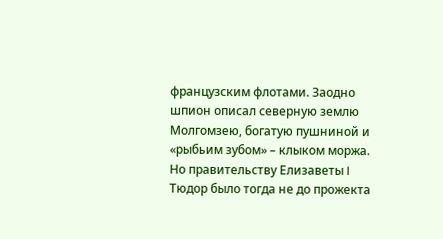французским флотами. Заодно шпион описал северную землю Молгомзею, богатую пушниной и «рыбьим зубом» – клыком моржа. Но правительству Елизаветы I Тюдор было тогда не до прожекта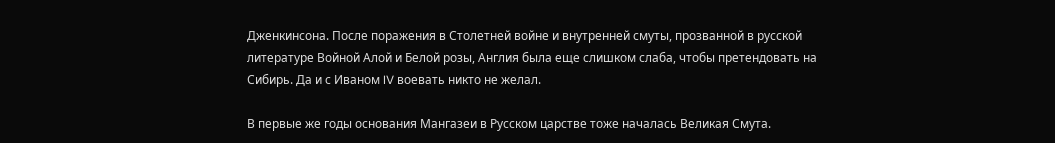Дженкинсона. После поражения в Столетней войне и внутренней смуты, прозванной в русской литературе Войной Алой и Белой розы, Англия была еще слишком слаба, чтобы претендовать на Сибирь. Да и с Иваном IV воевать никто не желал.

В первые же годы основания Мангазеи в Русском царстве тоже началась Великая Смута.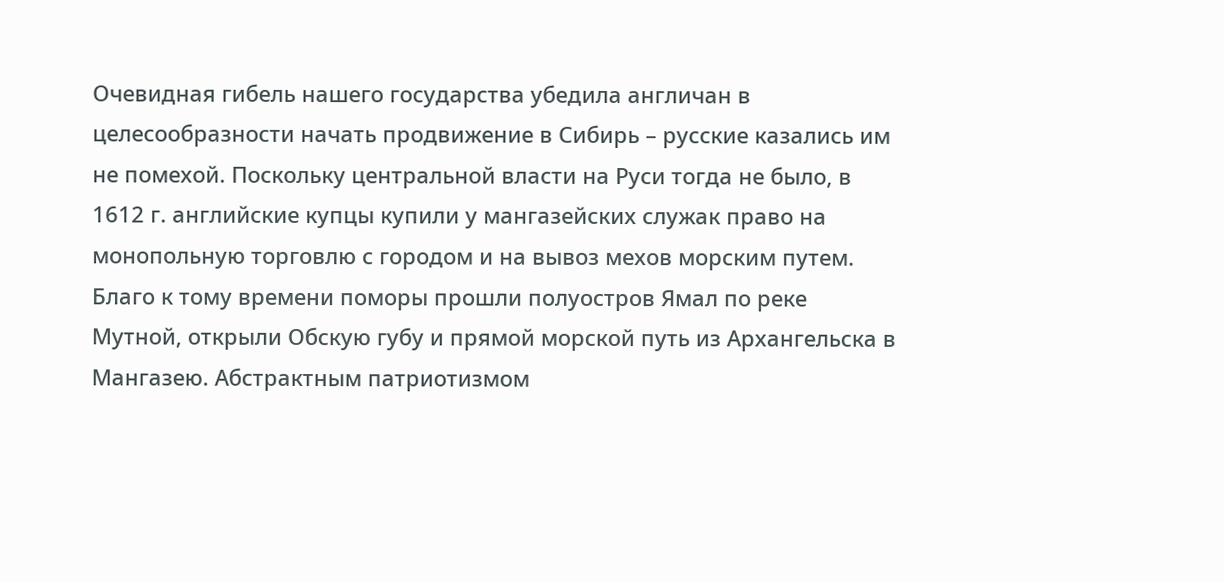Очевидная гибель нашего государства убедила англичан в целесообразности начать продвижение в Сибирь – русские казались им не помехой. Поскольку центральной власти на Руси тогда не было, в 1612 г. английские купцы купили у мангазейских служак право на монопольную торговлю с городом и на вывоз мехов морским путем. Благо к тому времени поморы прошли полуостров Ямал по реке Мутной, открыли Обскую губу и прямой морской путь из Архангельска в Мангазею. Абстрактным патриотизмом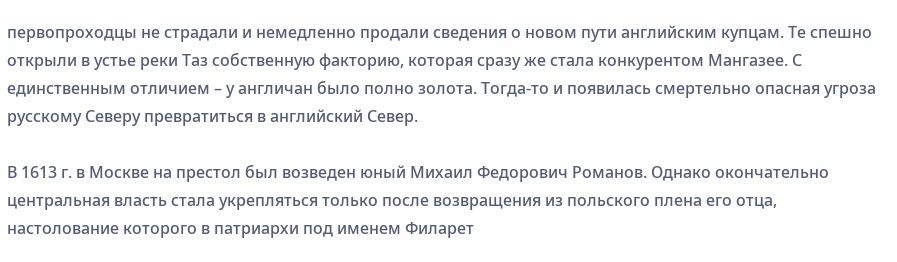первопроходцы не страдали и немедленно продали сведения о новом пути английским купцам. Те спешно открыли в устье реки Таз собственную факторию, которая сразу же стала конкурентом Мангазее. С единственным отличием – у англичан было полно золота. Тогда-то и появилась смертельно опасная угроза русскому Северу превратиться в английский Север.

В 1613 г. в Москве на престол был возведен юный Михаил Федорович Романов. Однако окончательно центральная власть стала укрепляться только после возвращения из польского плена его отца, настолование которого в патриархи под именем Филарет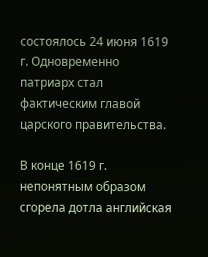состоялось 24 июня 1619 г. Одновременно патриарх стал фактическим главой царского правительства.

В конце 1619 г. непонятным образом сгорела дотла английская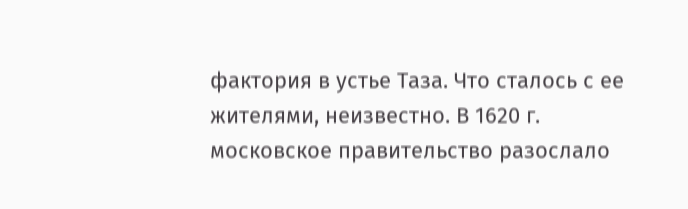фактория в устье Таза. Что сталось с ее жителями, неизвестно. В 1620 г. московское правительство разослало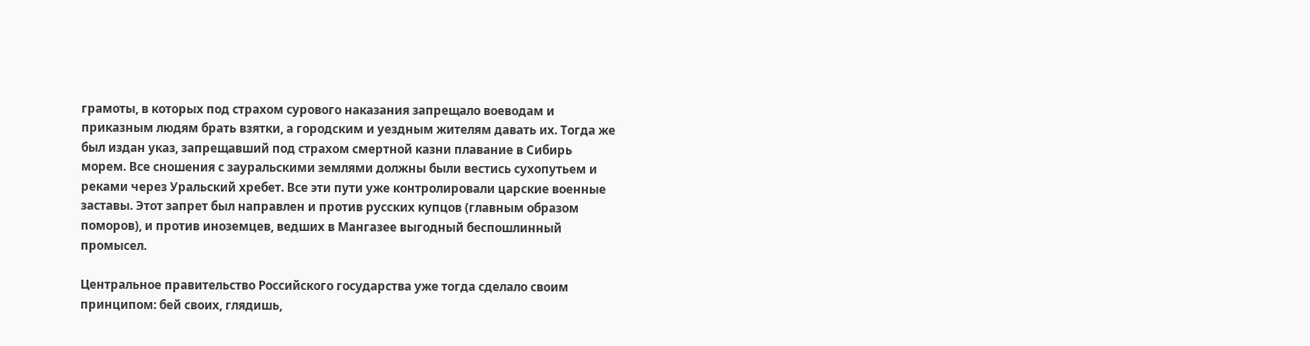грамоты, в которых под страхом сурового наказания запрещало воеводам и приказным людям брать взятки, а городским и уездным жителям давать их. Тогда же был издан указ, запрещавший под страхом смертной казни плавание в Сибирь морем. Все сношения с зауральскими землями должны были вестись сухопутьем и реками через Уральский хребет. Все эти пути уже контролировали царские военные заставы. Этот запрет был направлен и против русских купцов (главным образом поморов), и против иноземцев, ведших в Мангазее выгодный беспошлинный промысел.

Центральное правительство Российского государства уже тогда сделало своим принципом: бей своих, глядишь,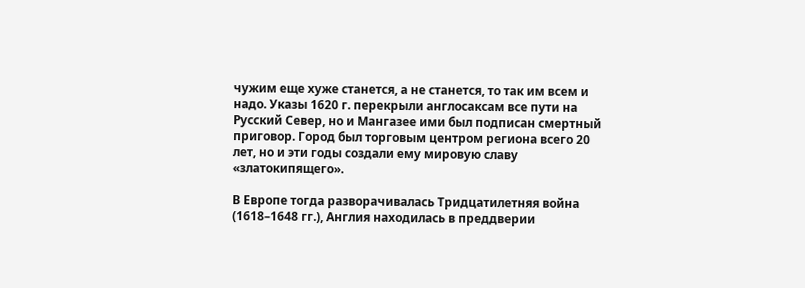чужим еще хуже станется, а не станется, то так им всем и надо. Указы 1620 г. перекрыли англосаксам все пути на Русский Север, но и Мангазее ими был подписан смертный приговор. Город был торговым центром региона всего 20 лет, но и эти годы создали ему мировую славу «златокипящего».

В Европе тогда разворачивалась Тридцатилетняя война (1618–1648 гг.), Англия находилась в преддверии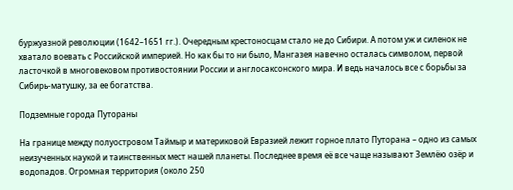буржуазной революции (1642–1651 гг.). Очередным крестоносцам стало не до Сибири. А потом уж и силенок не хватало воевать с Российской империей. Но как бы то ни было, Мангазея навечно осталась символом, первой ласточкой в многовековом противостоянии России и англосаксонского мира. И ведь началось все с борьбы за Сибирь-матушку, за ее богатства.

Подземные города Путораны

На границе между полуостровом Таймыр и материковой Евразией лежит горное плато Путорана – одно из самых неизученных наукой и таинственных мест нашей планеты. Последнее время её все чаще называют Землёю озёр и водопадов. Огромная территория (около 250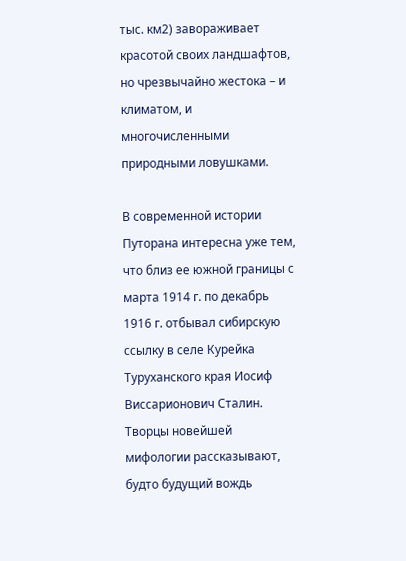тыс. км2) завораживает красотой своих ландшафтов, но чрезвычайно жестока – и климатом, и многочисленными природными ловушками.

В современной истории Путорана интересна уже тем, что близ ее южной границы с марта 1914 г. по декабрь 1916 г. отбывал сибирскую ссылку в селе Курейка Туруханского края Иосиф Виссарионович Сталин. Творцы новейшей мифологии рассказывают, будто будущий вождь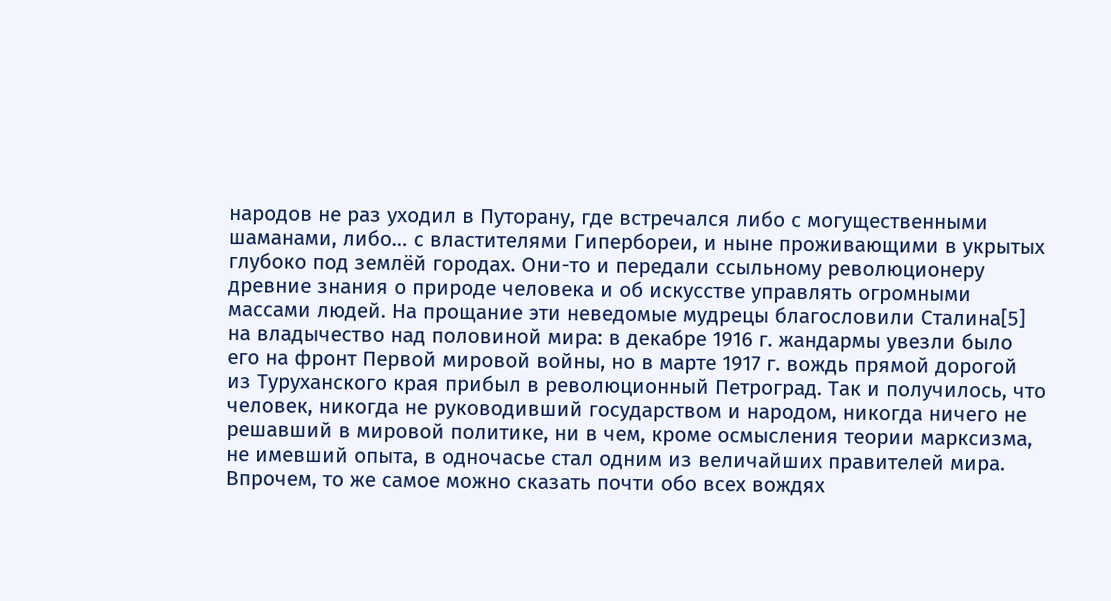народов не раз уходил в Путорану, где встречался либо с могущественными шаманами, либо… с властителями Гипербореи, и ныне проживающими в укрытых глубоко под землёй городах. Они-то и передали ссыльному революционеру древние знания о природе человека и об искусстве управлять огромными массами людей. На прощание эти неведомые мудрецы благословили Сталина[5] на владычество над половиной мира: в декабре 1916 г. жандармы увезли было его на фронт Первой мировой войны, но в марте 1917 г. вождь прямой дорогой из Туруханского края прибыл в революционный Петроград. Так и получилось, что человек, никогда не руководивший государством и народом, никогда ничего не решавший в мировой политике, ни в чем, кроме осмысления теории марксизма, не имевший опыта, в одночасье стал одним из величайших правителей мира. Впрочем, то же самое можно сказать почти обо всех вождях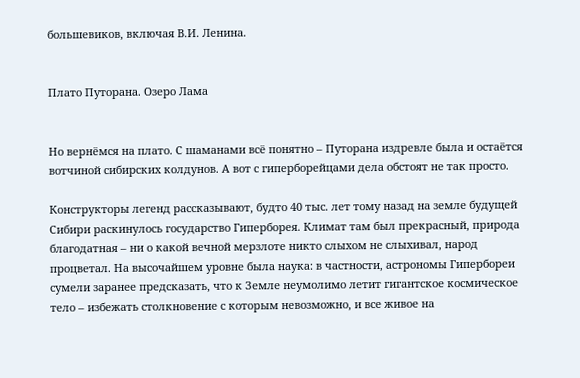большевиков, включая В.И. Ленина.


Плато Путорана. Озеро Лама


Но вернёмся на плато. С шаманами всё понятно – Путорана издревле была и остаётся вотчиной сибирских колдунов. А вот с гиперборейцами дела обстоят не так просто.

Конструкторы легенд рассказывают, будто 40 тыс. лет тому назад на земле будущей Сибири раскинулось государство Гиперборея. Климат там был прекрасный, природа благодатная – ни о какой вечной мерзлоте никто слыхом не слыхивал, народ процветал. На высочайшем уровне была наука: в частности, астрономы Гипербореи сумели заранее предсказать, что к Земле неумолимо летит гигантское космическое тело – избежать столкновение с которым невозможно, и все живое на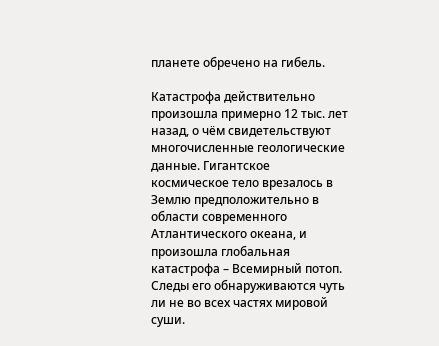планете обречено на гибель.

Катастрофа действительно произошла примерно 12 тыс. лет назад, о чём свидетельствуют многочисленные геологические данные. Гигантское космическое тело врезалось в Землю предположительно в области современного Атлантического океана, и произошла глобальная катастрофа – Всемирный потоп. Следы его обнаруживаются чуть ли не во всех частях мировой суши.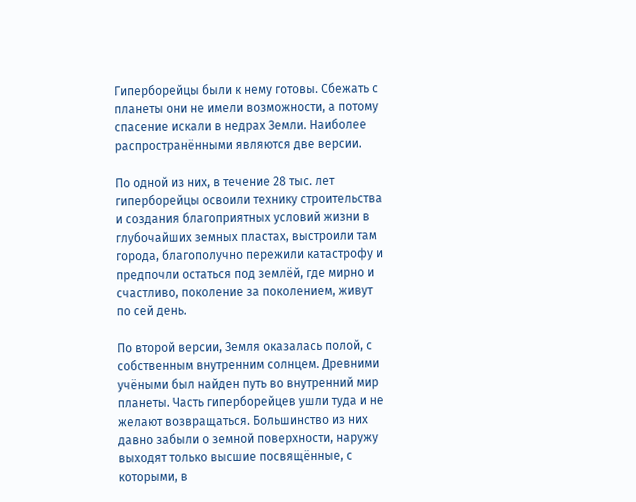Гиперборейцы были к нему готовы. Сбежать с планеты они не имели возможности, а потому спасение искали в недрах Земли. Наиболее распространёнными являются две версии.

По одной из них, в течение 28 тыс. лет гиперборейцы освоили технику строительства и создания благоприятных условий жизни в глубочайших земных пластах, выстроили там города, благополучно пережили катастрофу и предпочли остаться под землёй, где мирно и счастливо, поколение за поколением, живут по сей день.

По второй версии, Земля оказалась полой, с собственным внутренним солнцем. Древними учёными был найден путь во внутренний мир планеты. Часть гиперборейцев ушли туда и не желают возвращаться. Большинство из них давно забыли о земной поверхности, наружу выходят только высшие посвящённые, с которыми, в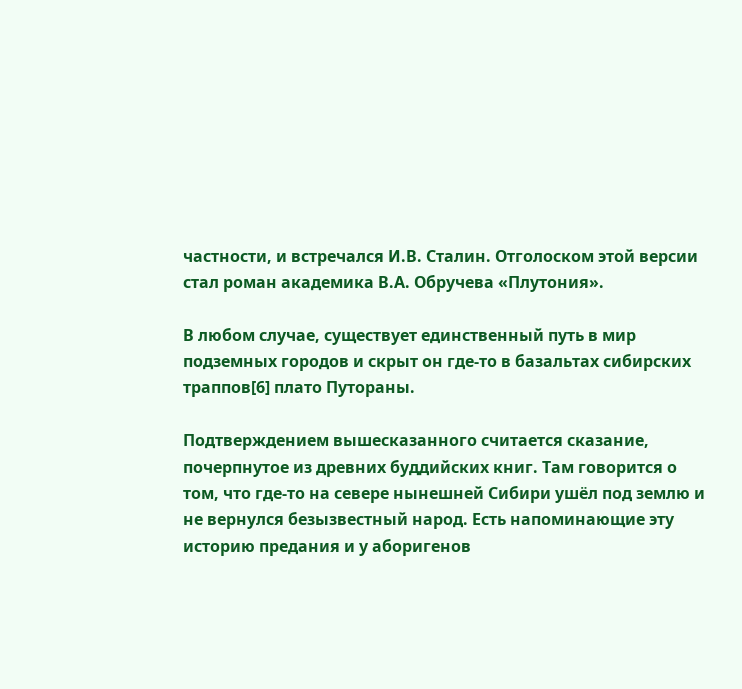частности, и встречался И.В. Сталин. Отголоском этой версии стал роман академика В.А. Обручева «Плутония».

В любом случае, существует единственный путь в мир подземных городов и скрыт он где-то в базальтах сибирских траппов[6] плато Путораны.

Подтверждением вышесказанного считается сказание, почерпнутое из древних буддийских книг. Там говорится о том, что где-то на севере нынешней Сибири ушёл под землю и не вернулся безызвестный народ. Есть напоминающие эту историю предания и у аборигенов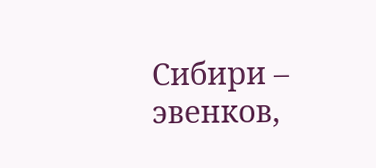Сибири – эвенков,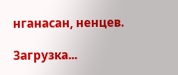нганасан, ненцев.

Загрузка...